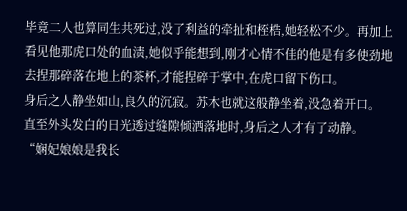毕竟二人也算同生共死过,没了利益的牵扯和桎梏,她轻松不少。再加上看见他那虎口处的血渍,她似乎能想到,刚才心情不佳的他是有多使劲地去捏那碎落在地上的茶杯,才能捏碎于掌中,在虎口留下伤口。
身后之人静坐如山,良久的沉寂。苏木也就这般静坐着,没急着开口。
直至外头发白的日光透过缝隙倾洒落地时,身后之人才有了动静。
“娴妃娘娘是我长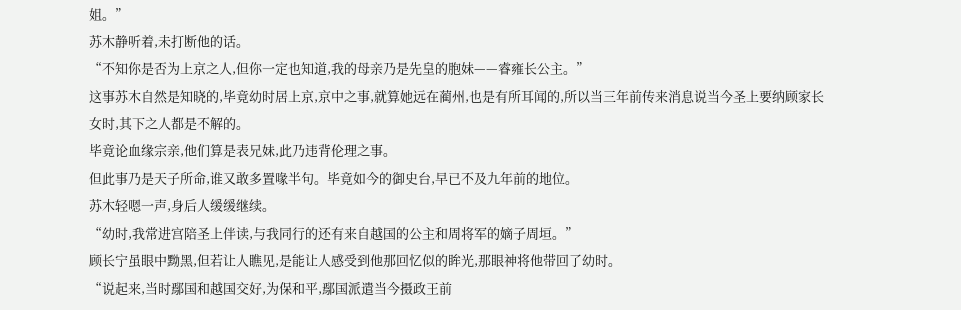姐。”
苏木静听着,未打断他的话。
“不知你是否为上京之人,但你一定也知道,我的母亲乃是先皇的胞妹——睿雍长公主。”
这事苏木自然是知晓的,毕竟幼时居上京,京中之事,就算她远在蔺州,也是有所耳闻的,所以当三年前传来消息说当今圣上要纳顾家长女时,其下之人都是不解的。
毕竟论血缘宗亲,他们算是表兄妹,此乃违背伦理之事。
但此事乃是天子所命,谁又敢多置喙半句。毕竟如今的御史台,早已不及九年前的地位。
苏木轻嗯一声,身后人缓缓继续。
“幼时,我常进宫陪圣上伴读,与我同行的还有来自越国的公主和周将军的嫡子周垣。”
顾长宁虽眼中黝黑,但若让人瞧见,是能让人感受到他那回忆似的眸光,那眼神将他带回了幼时。
“说起来,当时鄢国和越国交好,为保和平,鄢国派遣当今摄政王前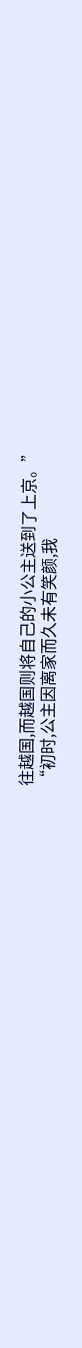往越国,而越国则将自己的小公主送到了上京。”
“初时,公主因离家而久未有笑颜,我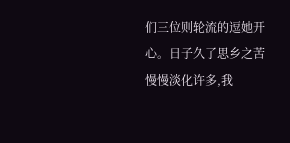们三位则轮流的逗她开心。日子久了思乡之苦慢慢淡化许多,我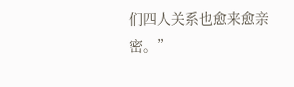们四人关系也愈来愈亲密。”